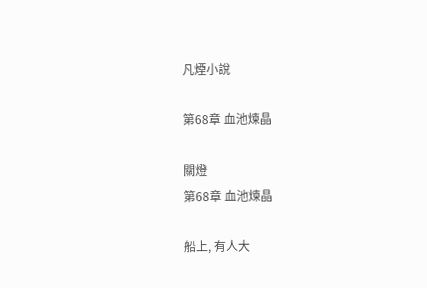凡煙小說

第68章 血池煉晶

關燈
第68章 血池煉晶

船上, 有人大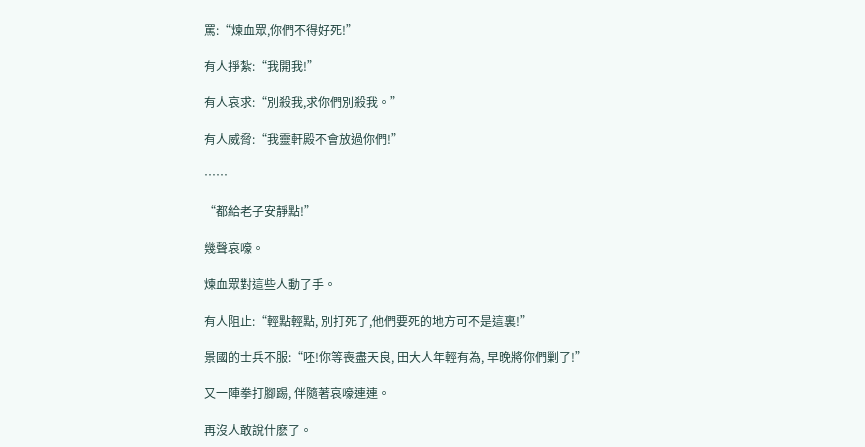罵:“煉血眾,你們不得好死!”

有人掙紮:“我開我!”

有人哀求:“別殺我,求你們別殺我。”

有人威脅:“我靈軒殿不會放過你們!”

……

“都給老子安靜點!”

幾聲哀嚎。

煉血眾對這些人動了手。

有人阻止:“輕點輕點, 別打死了,他們要死的地方可不是這裏!”

景國的士兵不服:“呸!你等喪盡天良, 田大人年輕有為, 早晚將你們剿了!”

又一陣拳打腳踢, 伴隨著哀嚎連連。

再沒人敢說什麽了。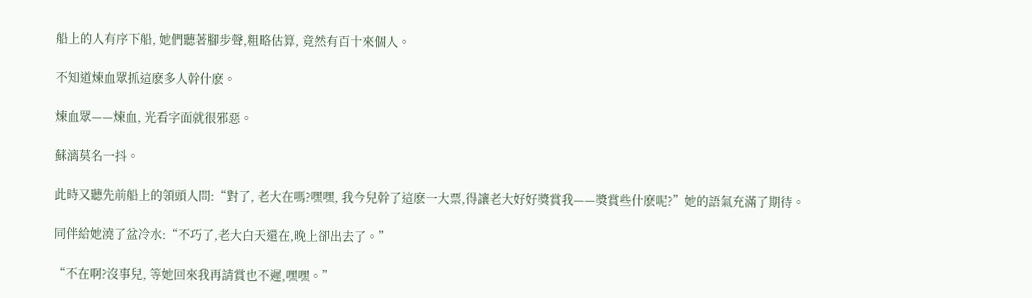船上的人有序下船, 她們聽著腳步聲,粗略估算, 竟然有百十來個人。

不知道煉血眾抓這麽多人幹什麽。

煉血眾——煉血, 光看字面就很邪惡。

蘇漓莫名一抖。

此時又聽先前船上的領頭人問:“對了, 老大在嗎?嘿嘿, 我今兒幹了這麽一大票,得讓老大好好獎賞我——獎賞些什麽呢?”她的語氣充滿了期待。

同伴給她澆了盆冷水:“不巧了,老大白天還在,晚上卻出去了。”

“不在啊?沒事兒, 等她回來我再請賞也不遲,嘿嘿。”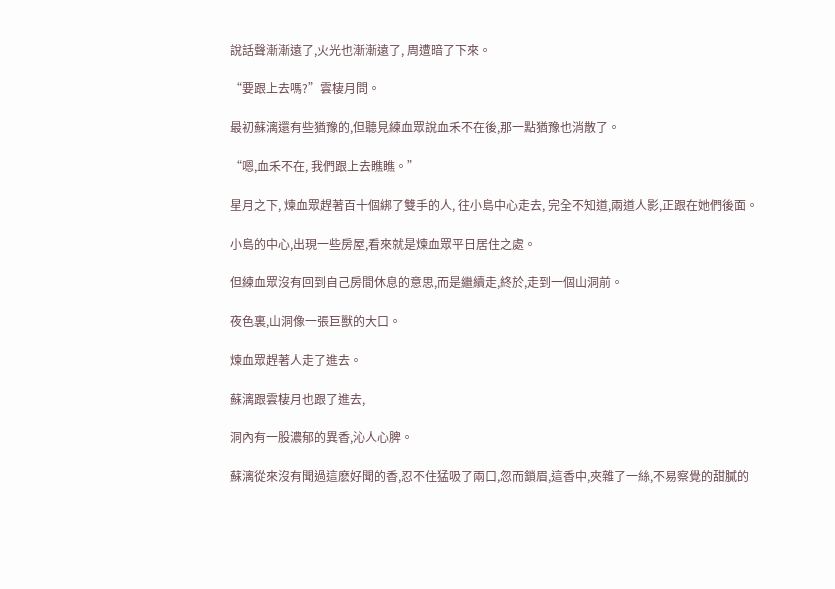說話聲漸漸遠了,火光也漸漸遠了, 周遭暗了下來。

“要跟上去嗎?”雲棲月問。

最初蘇漓還有些猶豫的,但聽見練血眾說血禾不在後,那一點猶豫也消散了。

“嗯,血禾不在, 我們跟上去瞧瞧。”

星月之下, 煉血眾趕著百十個綁了雙手的人, 往小島中心走去, 完全不知道,兩道人影,正跟在她們後面。

小島的中心,出現一些房屋,看來就是煉血眾平日居住之處。

但練血眾沒有回到自己房間休息的意思,而是繼續走,終於,走到一個山洞前。

夜色裏,山洞像一張巨獸的大口。

煉血眾趕著人走了進去。

蘇漓跟雲棲月也跟了進去,

洞內有一股濃郁的異香,沁人心脾。

蘇漓從來沒有聞過這麽好聞的香,忍不住猛吸了兩口,忽而鎖眉,這香中,夾雜了一絲,不易察覺的甜膩的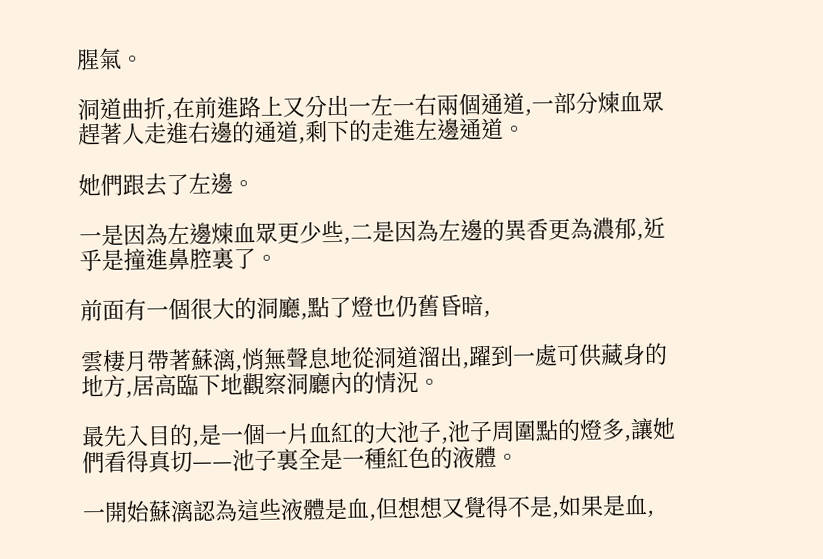腥氣。

洞道曲折,在前進路上又分出一左一右兩個通道,一部分煉血眾趕著人走進右邊的通道,剩下的走進左邊通道。

她們跟去了左邊。

一是因為左邊煉血眾更少些,二是因為左邊的異香更為濃郁,近乎是撞進鼻腔裏了。

前面有一個很大的洞廳,點了燈也仍舊昏暗,

雲棲月帶著蘇漓,悄無聲息地從洞道溜出,躍到一處可供藏身的地方,居高臨下地觀察洞廳內的情況。

最先入目的,是一個一片血紅的大池子,池子周圍點的燈多,讓她們看得真切——池子裏全是一種紅色的液體。

一開始蘇漓認為這些液體是血,但想想又覺得不是,如果是血,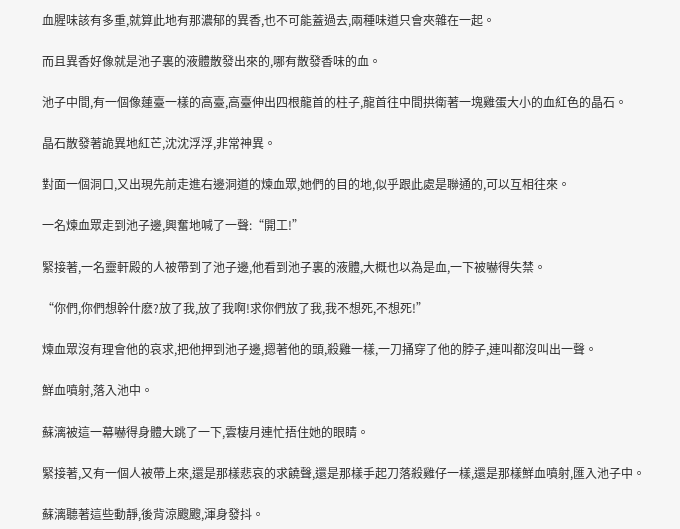血腥味該有多重,就算此地有那濃郁的異香,也不可能蓋過去,兩種味道只會夾雜在一起。

而且異香好像就是池子裏的液體散發出來的,哪有散發香味的血。

池子中間,有一個像蓮臺一樣的高臺,高臺伸出四根龍首的柱子,龍首往中間拱衛著一塊雞蛋大小的血紅色的晶石。

晶石散發著詭異地紅芒,沈沈浮浮,非常神異。

對面一個洞口,又出現先前走進右邊洞道的煉血眾,她們的目的地,似乎跟此處是聯通的,可以互相往來。

一名煉血眾走到池子邊,興奮地喊了一聲:“開工!”

緊接著,一名靈軒殿的人被帶到了池子邊,他看到池子裏的液體,大概也以為是血,一下被嚇得失禁。

“你們,你們想幹什麽?放了我,放了我啊!求你們放了我,我不想死,不想死!”

煉血眾沒有理會他的哀求,把他押到池子邊,摁著他的頭,殺雞一樣,一刀捅穿了他的脖子,連叫都沒叫出一聲。

鮮血噴射,落入池中。

蘇漓被這一幕嚇得身體大跳了一下,雲棲月連忙捂住她的眼睛。

緊接著,又有一個人被帶上來,還是那樣悲哀的求饒聲,還是那樣手起刀落殺雞仔一樣,還是那樣鮮血噴射,匯入池子中。

蘇漓聽著這些動靜,後背涼颼颼,渾身發抖。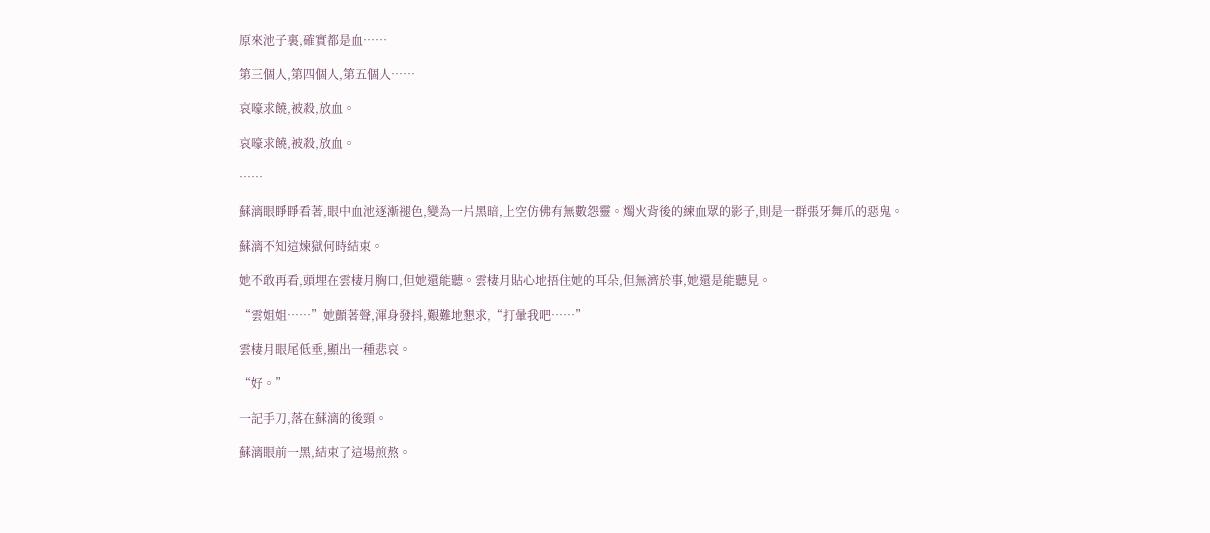原來池子裏,確實都是血……

第三個人,第四個人,第五個人……

哀嚎求饒,被殺,放血。

哀嚎求饒,被殺,放血。

……

蘇漓眼睜睜看著,眼中血池逐漸褪色,變為一片黑暗,上空仿佛有無數怨靈。燭火背後的練血眾的影子,則是一群張牙舞爪的惡鬼。

蘇漓不知這煉獄何時結束。

她不敢再看,頭埋在雲棲月胸口,但她還能聽。雲棲月貼心地捂住她的耳朵,但無濟於事,她還是能聽見。

“雲姐姐……”她顫著聲,渾身發抖,艱難地懇求,“打暈我吧……”

雲棲月眼尾低垂,顯出一種悲哀。

“好。”

一記手刀,落在蘇漓的後頸。

蘇漓眼前一黑,結束了這場煎熬。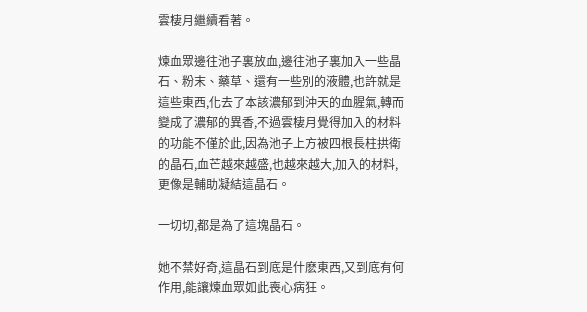雲棲月繼續看著。

煉血眾邊往池子裏放血,邊往池子裏加入一些晶石、粉末、藥草、還有一些別的液體,也許就是這些東西,化去了本該濃郁到沖天的血腥氣,轉而變成了濃郁的異香,不過雲棲月覺得加入的材料的功能不僅於此,因為池子上方被四根長柱拱衛的晶石,血芒越來越盛,也越來越大,加入的材料,更像是輔助凝結這晶石。

一切切,都是為了這塊晶石。

她不禁好奇,這晶石到底是什麽東西,又到底有何作用,能讓煉血眾如此喪心病狂。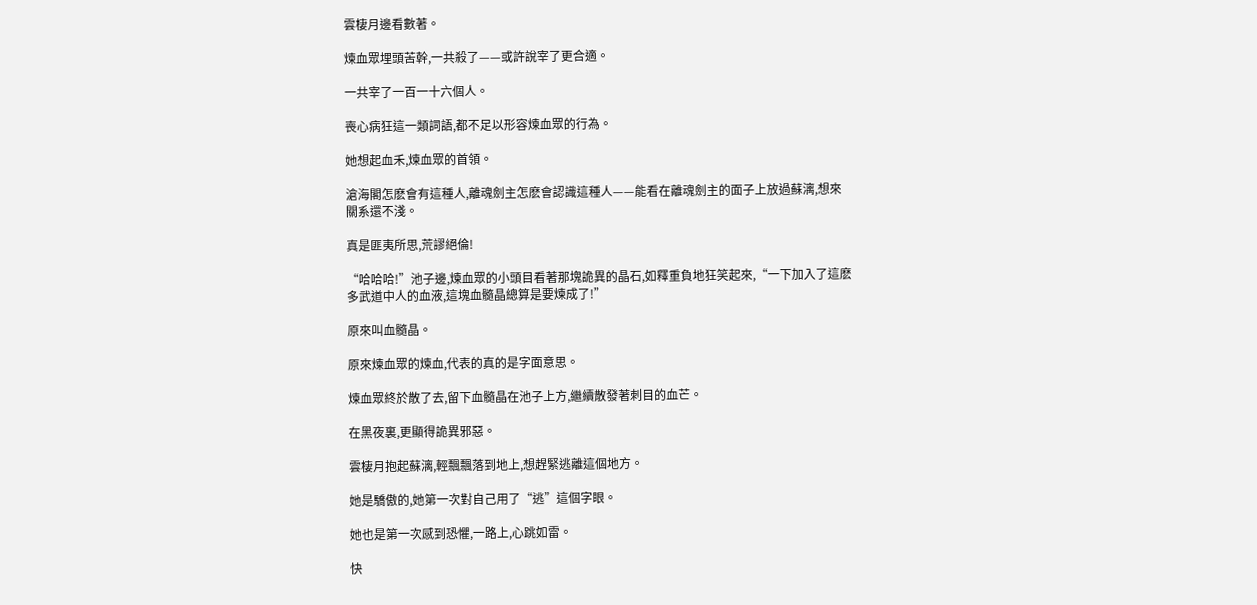雲棲月邊看數著。

煉血眾埋頭苦幹,一共殺了——或許說宰了更合適。

一共宰了一百一十六個人。

喪心病狂這一類詞語,都不足以形容煉血眾的行為。

她想起血禾,煉血眾的首領。

滄海閣怎麽會有這種人,離魂劍主怎麽會認識這種人——能看在離魂劍主的面子上放過蘇漓,想來關系還不淺。

真是匪夷所思,荒謬絕倫!

“哈哈哈!”池子邊,煉血眾的小頭目看著那塊詭異的晶石,如釋重負地狂笑起來,“一下加入了這麽多武道中人的血液,這塊血髓晶總算是要煉成了!”

原來叫血髓晶。

原來煉血眾的煉血,代表的真的是字面意思。

煉血眾終於散了去,留下血髓晶在池子上方,繼續散發著刺目的血芒。

在黑夜裏,更顯得詭異邪惡。

雲棲月抱起蘇漓,輕飄飄落到地上,想趕緊逃離這個地方。

她是驕傲的,她第一次對自己用了“逃”這個字眼。

她也是第一次感到恐懼,一路上,心跳如雷。

快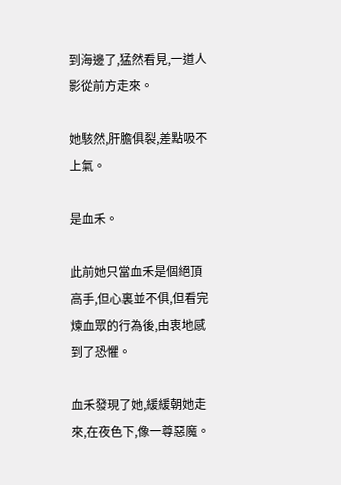到海邊了,猛然看見,一道人影從前方走來。

她駭然,肝膽俱裂,差點吸不上氣。

是血禾。

此前她只當血禾是個絕頂高手,但心裏並不俱,但看完煉血眾的行為後,由衷地感到了恐懼。

血禾發現了她,緩緩朝她走來,在夜色下,像一尊惡魔。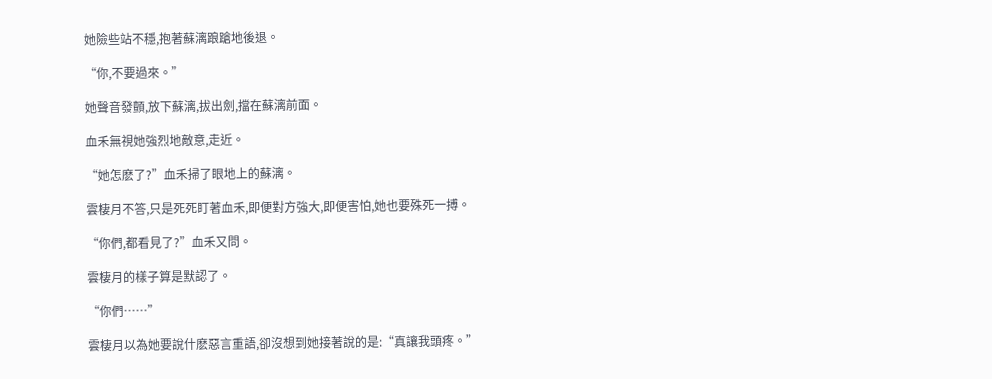她險些站不穩,抱著蘇漓踉蹌地後退。

“你,不要過來。”

她聲音發顫,放下蘇漓,拔出劍,擋在蘇漓前面。

血禾無視她強烈地敵意,走近。

“她怎麽了?”血禾掃了眼地上的蘇漓。

雲棲月不答,只是死死盯著血禾,即便對方強大,即便害怕,她也要殊死一搏。

“你們,都看見了?”血禾又問。

雲棲月的樣子算是默認了。

“你們……”

雲棲月以為她要說什麽惡言重語,卻沒想到她接著說的是:“真讓我頭疼。”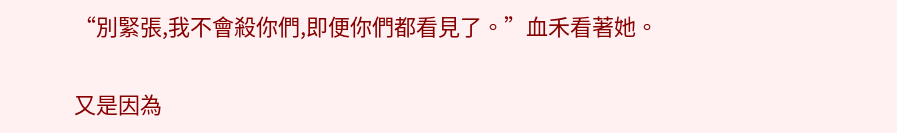“別緊張,我不會殺你們,即便你們都看見了。”血禾看著她。

又是因為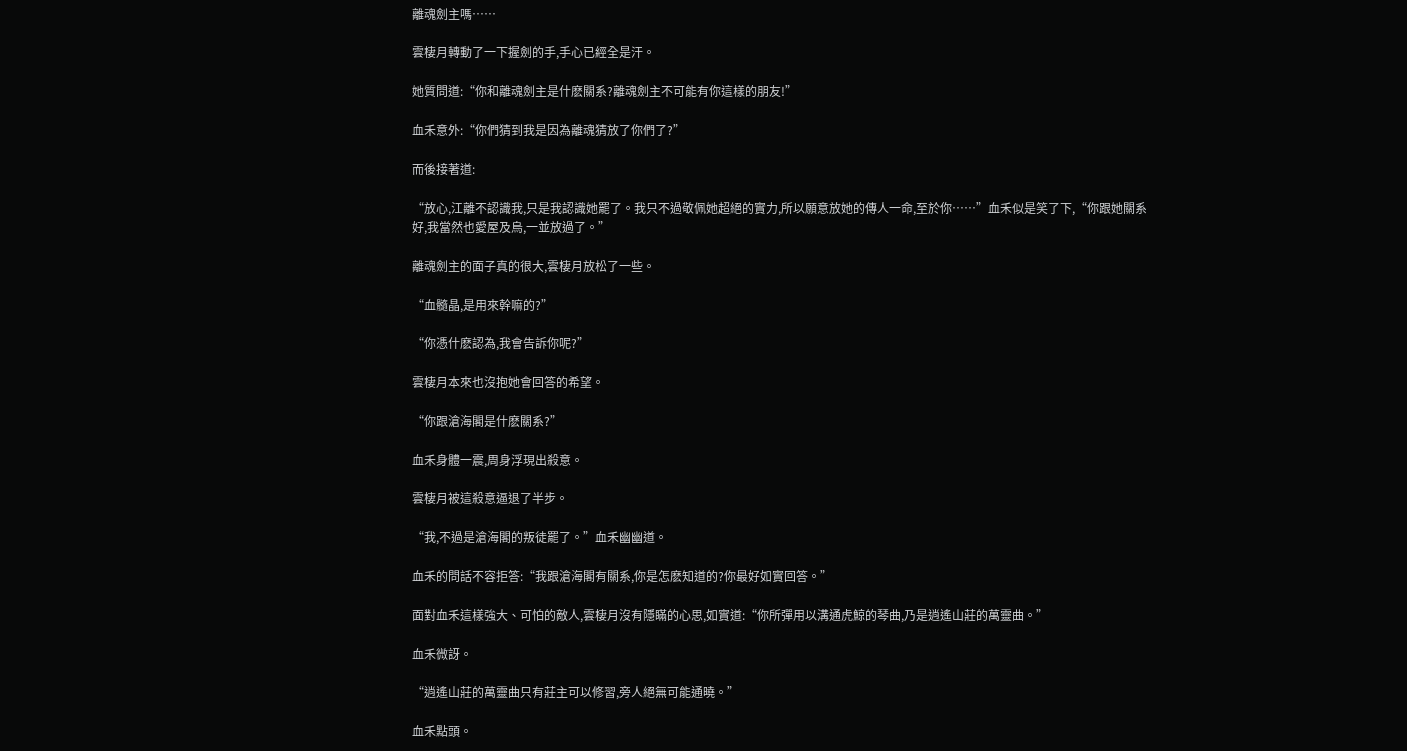離魂劍主嗎……

雲棲月轉動了一下握劍的手,手心已經全是汗。

她質問道:“你和離魂劍主是什麽關系?離魂劍主不可能有你這樣的朋友!”

血禾意外:“你們猜到我是因為離魂猜放了你們了?”

而後接著道:

“放心,江離不認識我,只是我認識她罷了。我只不過敬佩她超絕的實力,所以願意放她的傳人一命,至於你……”血禾似是笑了下,“你跟她關系好,我當然也愛屋及烏,一並放過了。”

離魂劍主的面子真的很大,雲棲月放松了一些。

“血髓晶,是用來幹嘛的?”

“你憑什麽認為,我會告訴你呢?”

雲棲月本來也沒抱她會回答的希望。

“你跟滄海閣是什麽關系?”

血禾身體一震,周身浮現出殺意。

雲棲月被這殺意逼退了半步。

“我,不過是滄海閣的叛徒罷了。”血禾幽幽道。

血禾的問話不容拒答:“我跟滄海閣有關系,你是怎麽知道的?你最好如實回答。”

面對血禾這樣強大、可怕的敵人,雲棲月沒有隱瞞的心思,如實道:“你所彈用以溝通虎鯨的琴曲,乃是逍遙山莊的萬靈曲。”

血禾微訝。

“逍遙山莊的萬靈曲只有莊主可以修習,旁人絕無可能通曉。”

血禾點頭。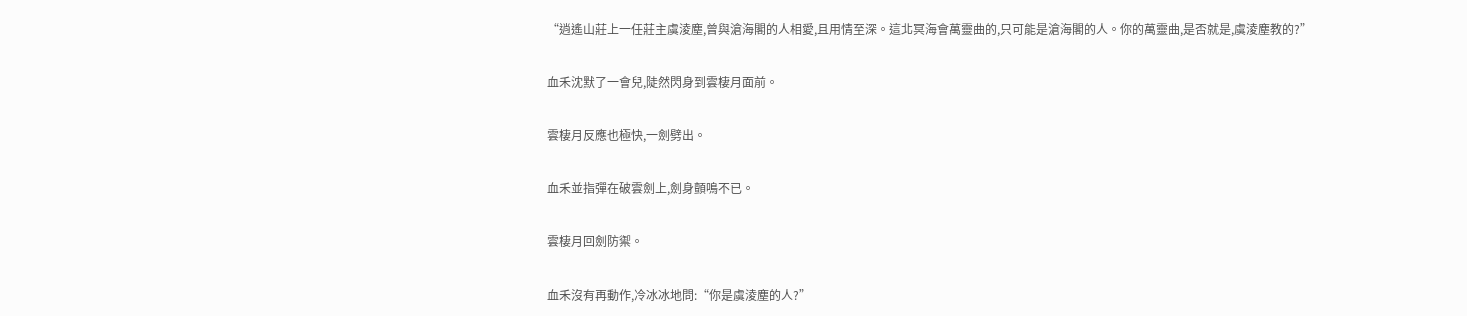“逍遙山莊上一任莊主虞淩塵,曾與滄海閣的人相愛,且用情至深。這北冥海會萬靈曲的,只可能是滄海閣的人。你的萬靈曲,是否就是,虞淩塵教的?”

血禾沈默了一會兒,陡然閃身到雲棲月面前。

雲棲月反應也極快,一劍劈出。

血禾並指彈在破雲劍上,劍身顫鳴不已。

雲棲月回劍防禦。

血禾沒有再動作,冷冰冰地問:“你是虞淩塵的人?”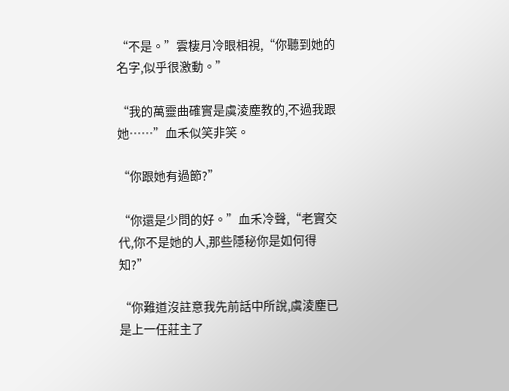“不是。”雲棲月冷眼相視,“你聽到她的名字,似乎很激動。”

“我的萬靈曲確實是虞淩塵教的,不過我跟她……”血禾似笑非笑。

“你跟她有過節?”

“你還是少問的好。”血禾冷聲,“老實交代,你不是她的人,那些隱秘你是如何得知?”

“你難道沒註意我先前話中所說,虞淩塵已是上一任莊主了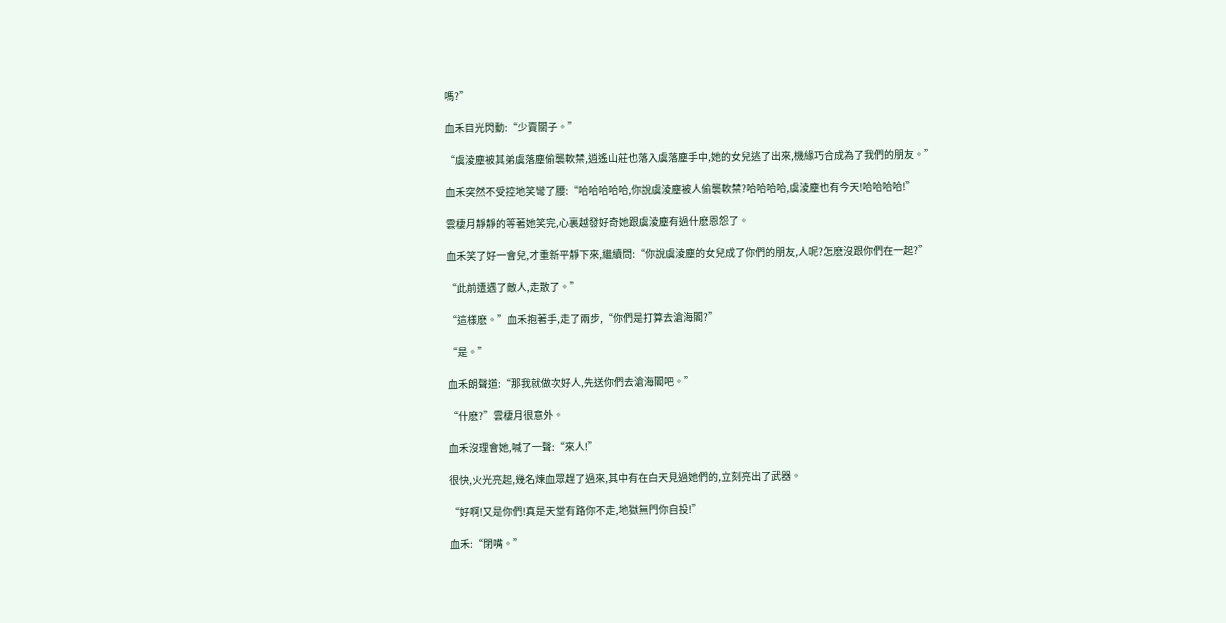嗎?”

血禾目光閃動:“少賣關子。”

“虞淩塵被其弟虞落塵偷襲軟禁,逍遙山莊也落入虞落塵手中,她的女兒逃了出來,機緣巧合成為了我們的朋友。”

血禾突然不受控地笑彎了腰:“哈哈哈哈哈,你說虞淩塵被人偷襲軟禁?哈哈哈哈,虞淩塵也有今天!哈哈哈哈!”

雲棲月靜靜的等著她笑完,心裏越發好奇她跟虞淩塵有過什麽恩怨了。

血禾笑了好一會兒,才重新平靜下來,繼續問:“你說虞淩塵的女兒成了你們的朋友,人呢?怎麽沒跟你們在一起?”

“此前遭遇了敵人,走散了。”

“這樣麽。”血禾抱著手,走了兩步,“你們是打算去滄海閣?”

“是。”

血禾朗聲道:“那我就做次好人,先送你們去滄海閣吧。”

“什麽?”雲棲月很意外。

血禾沒理會她,喊了一聲:“來人!”

很快,火光亮起,幾名煉血眾趕了過來,其中有在白天見過她們的,立刻亮出了武器。

“好啊!又是你們!真是天堂有路你不走,地獄無門你自投!”

血禾:“閉嘴。”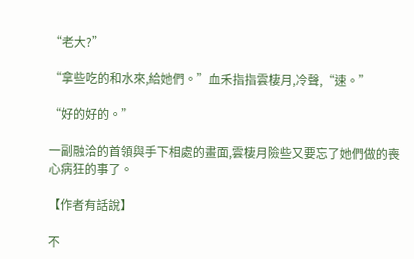“老大?”

“拿些吃的和水來,給她們。”血禾指指雲棲月,冷聲,“速。”

“好的好的。”

一副融洽的首領與手下相處的畫面,雲棲月險些又要忘了她們做的喪心病狂的事了。

【作者有話說】

不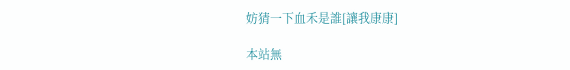妨猜一下血禾是誰[讓我康康]

本站無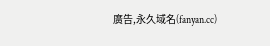廣告,永久域名(fanyan.cc)